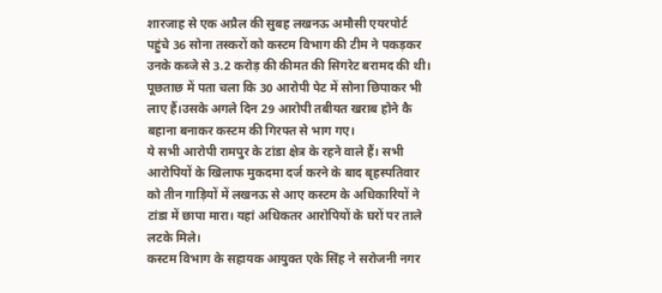शारजाह से एक अप्रैल की सुबह लखनऊ अमौसी एयरपोर्ट पहुंचे 36 सोना तस्करों को कस्टम विभाग की टीम ने पकड़कर उनके कब्जे से 3.2 करोड़ की कीमत की सिगरेट बरामद की थी। पूछताछ में पता चला कि 30 आरोपी पेट में सोना छिपाकर भी लाए हैं।उसके अगले दिन 29 आरोपी तबीयत खराब होने कै बहाना बनाकर कस्टम की गिरफ्त से भाग गए।
ये सभी आरोपी रामपुर के टांडा क्षेत्र के रहने वाले हैं। सभी आरोपियों के खिलाफ मुकदमा दर्ज करने के बाद बृहस्पतिवार को तीन गाड़ियों में लखनऊ से आए कस्टम के अधिकारियों ने टांडा में छापा मारा। यहां अधिकतर आरोपियों के घरों पर ताले लटके मिले।
कस्टम विभाग के सहायक आयुक्त एके सिंह ने सरोजनी नगर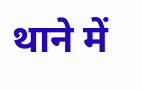थाने में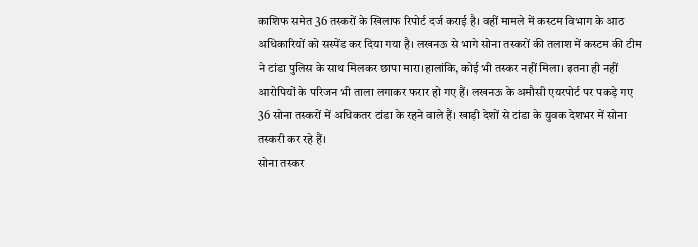काशिफ समेत 36 तस्करों के खिलाफ रिपोर्ट दर्ज कराई है। वहीं मामले में कस्टम विभाग के आठ अधिकारियों को सस्पेंड कर दिया गया है। लखनऊ से भागे सोना तस्करों की तलाश में कस्टम की टीम ने टांडा पुलिस के साथ मिलकर छापा मारा।हालांकि, कोई भी तस्कर नहीं मिला। इतना ही नहीं आरोपियों के परिजन भी ताला लगाकर फरार हो गए हैं। लखनऊ के अमौसी एयरपोर्ट पर पकड़े गए 36 सोना तस्करों में अधिकतर टांडा के रहने वाले हैं। खाड़ी देशों से टांडा के युवक देशभर में सोना तस्करी कर रहे हैं।
सोना तस्कर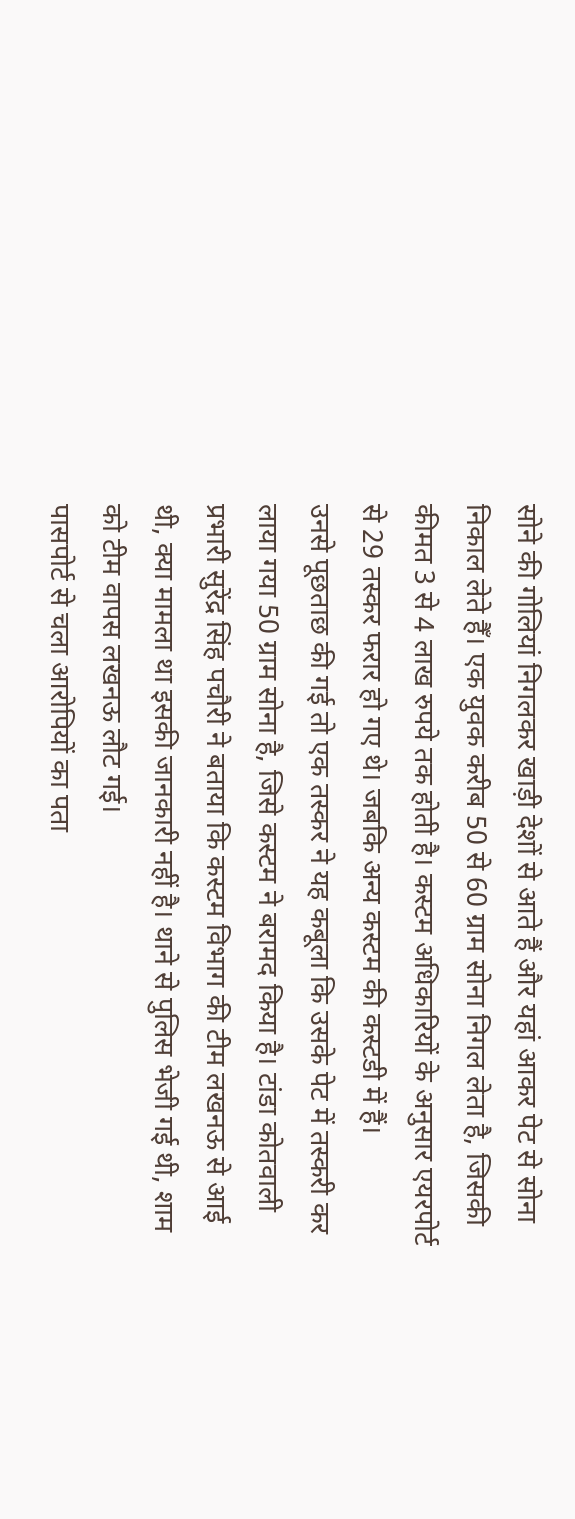सोने की गोलियां निगलकर खाड़ी देशों से आते हैं और यहां आकर पेट से सोना निकाल लेते हैँ। एक युवक करीब 50 से 60 ग्राम सोना निगल लेता है, जिसकी कीमत 3 से 4 लाख रुपये तक होती है। कस्टम अधिकारियों के अनुसार एयरपोर्ट से 29 तस्कर फरार हो गए थे। जबकि अन्य कस्टम की कस्टडी में हैं।
उनसे पूछताछ की गई तो एक तस्कर ने यह कबूला कि उसके पेट में तस्करी कर लाया गया 50 ग्राम सोना है, जिसे कस्टम ने बरामद किया है। टांडा कोतवाली प्रभारी सुरेंद्र सिंह पचौरी ने बताया कि कस्टम विभाग की टीम लखनऊ से आई थी, क्या मामला था इसकी जानकारी नहीं है। थाने से पुलिस भेजी गई थी, शाम को टीम वापस लखनऊ लौट गई।
पासपोर्ट से चला आरोपियों का पता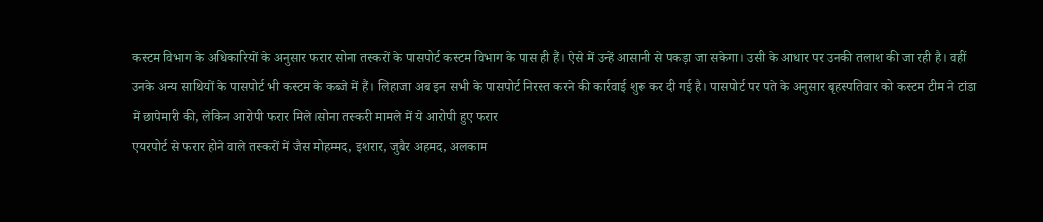कस्टम विभाग के अधिकारियों के अनुसार फरार सोना तस्करों के पासपोर्ट कस्टम विभाग के पास ही हैं। ऐसे में उन्हें आसानी से पकड़ा जा सकेगा। उसी के आधार पर उनकी तलाश की जा रही है। वहीं उनके अन्य साथियों के पासपोर्ट भी कस्टम के कब्जे में हैं। लिहाजा अब इन सभी के पासपोर्ट निरस्त करने की कार्रवाई शुरू कर दी गई है। पासपोर्ट पर पते के अनुसार बृहस्पतिवार को कस्टम टीम ने टांडा में छापेमारी की, लेकिन आरोपी फरार मिले।सोना तस्करी मामले में ये आरोपी हुए फरार
एयरपोर्ट से फरार होने वाले तस्करों में जैस मोहम्मद, इशरार, जुबैर अहमद, अलकाम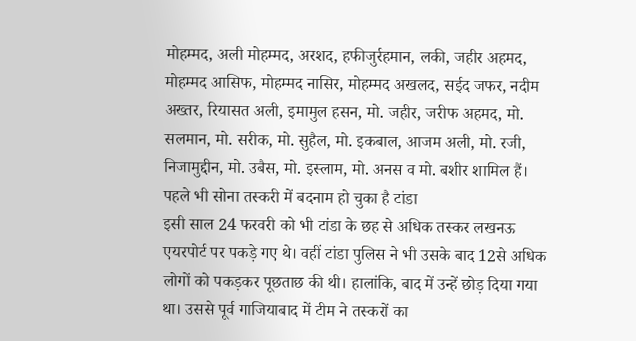मोहम्मद, अली मोहम्मद, अरशद, हफीजुर्रहमान, लकी, जहीर अहमद, मोहम्मद आसिफ, मोहम्मद नासिर, मोहम्मद अखलद, सईद जफर, नदीम अख्तर, रियासत अली, इमामुल हसन, मो. जहीर, जरीफ अहमद, मो. सलमान, मो. सरीक, मो. सुहैल, मो. इकबाल, आजम अली, मो. रजी, निजामुद्दीन, मो. उबैस, मो. इस्लाम, मो. अनस व मो. बशीर शामिल हैं।
पहले भी सोना तस्करी में बदनाम हो चुका है टांडा
इसी साल 24 फरवरी को भी टांडा के छह से अधिक तस्कर लखनऊ एयरपोर्ट पर पकड़े गए थे। वहीं टांडा पुलिस ने भी उसके बाद 12से अधिक लोगों को पकड़कर पूछताछ की थी। हालांकि, बाद में उन्हें छोड़ दिया गया था। उससे पूर्व गाजियाबाद में टीम ने तस्करों का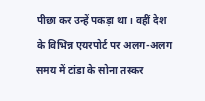पीछा कर उन्हें पकड़ा था। वहीं देश के विभिन्न एयरपोर्ट पर अलग-अलग समय में टांडा के सोना तस्कर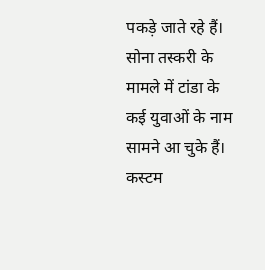पकड़े जाते रहे हैं। सोना तस्करी के मामले में टांडा के कई युवाओं के नाम सामने आ चुके हैं।
कस्टम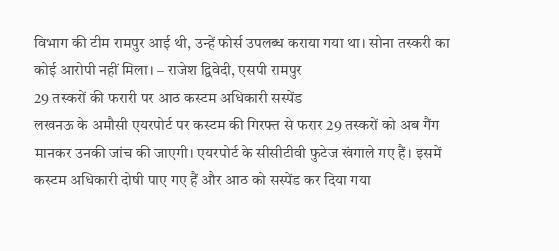विभाग की टीम रामपुर आई थी, उन्हें फोर्स उपलब्ध कराया गया था। सोना तस्करी का कोई आरोपी नहीं मिला। – राजेश द्विवेदी, एसपी रामपुर
29 तस्करों की फरारी पर आठ कस्टम अधिकारी सस्पेंड
लखनऊ के अमौसी एयरपोर्ट पर कस्टम की गिरफ्त से फरार 29 तस्करों को अब गैंग मानकर उनकी जांच की जाएगी। एयरपोर्ट के सीसीटीवी फुटेज खंगाले गए हैं। इसमें कस्टम अधिकारी दोषी पाए गए हैं और आठ को सस्पेंड कर दिया गया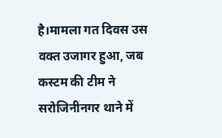है।मामला गत दिवस उस वक्त उजागर हुआ, जब कस्टम की टीम ने सरोजिनीनगर थाने में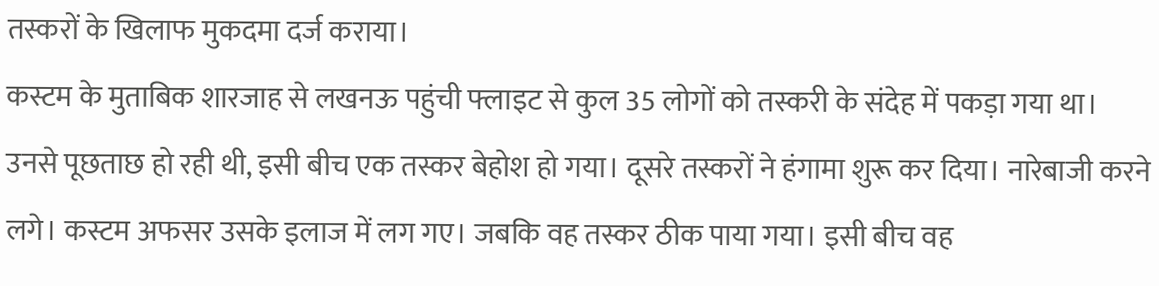तस्करों के खिलाफ मुकदमा दर्ज कराया।
कस्टम के मुताबिक शारजाह से लखनऊ पहुंची फ्लाइट से कुल 35 लोगों को तस्करी के संदेह में पकड़ा गया था। उनसे पूछताछ हो रही थी, इसी बीच एक तस्कर बेहोश हो गया। दूसरे तस्करों ने हंगामा शुरू कर दिया। नारेबाजी करने लगे। कस्टम अफसर उसके इलाज में लग गए। जबकि वह तस्कर ठीक पाया गया। इसी बीच वह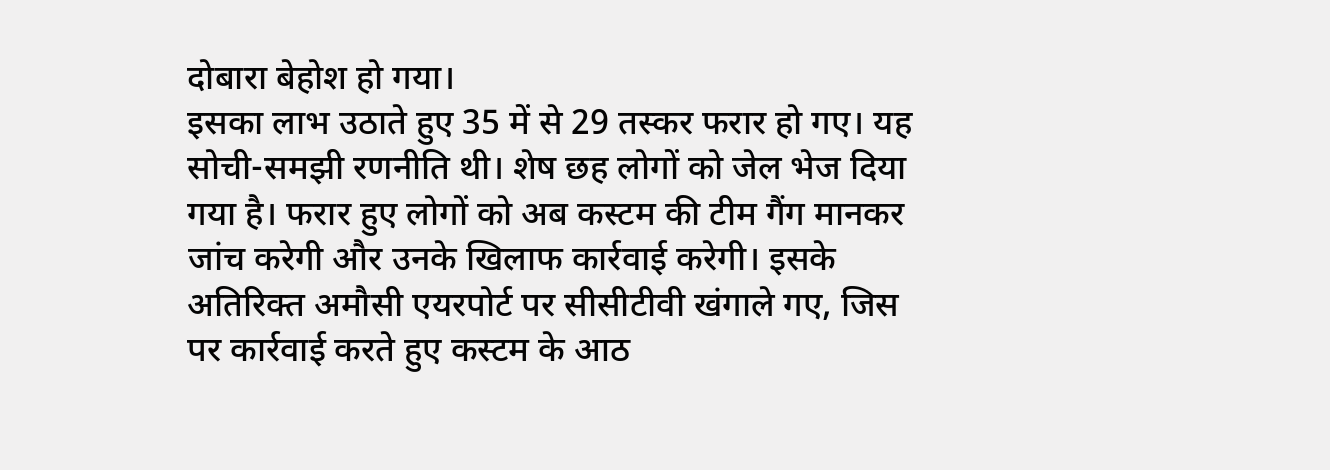दोबारा बेहोश हो गया।
इसका लाभ उठाते हुए 35 में से 29 तस्कर फरार हो गए। यह सोची-समझी रणनीति थी। शेष छह लोगों को जेल भेज दिया गया है। फरार हुए लोगों को अब कस्टम की टीम गैंग मानकर जांच करेगी और उनके खिलाफ कार्रवाई करेगी। इसके अतिरिक्त अमौसी एयरपोर्ट पर सीसीटीवी खंगाले गए, जिस पर कार्रवाई करते हुए कस्टम के आठ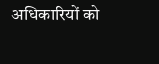अधिकारियों को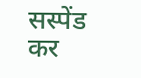सस्पेंड कर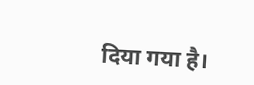दिया गया है।